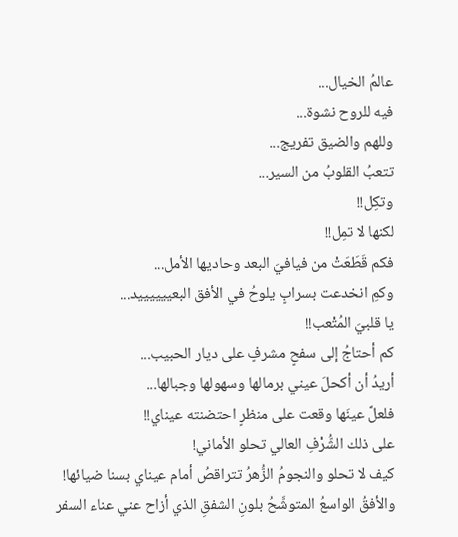عالمُ الخيال...
فيه للروح نشوة...
وللهم والضيق تفريج...
تتعبُ القلوبُ من السير...
وتكِل!!
لكنها لا تمِل!!
فكم قَطَعَتْ من فيافيَ البعد وحاديها الأمل...
وكمِ انخدعت بسرابٍ يلوحُ في الأفق البعييييييد...
يا قلبيَ المُتْعب!!
كم أحتاجُ إلى سفحٍ مشرفٍ على ديار الحبيب...
أريدُ أن أكحلَ عيني برمالها وسهولها وجبالها...
فلعلَّ عينَها وقعت على منظرٍ احتضنته عيناي!!
على ذلك الشُّرْفِ العالي تحلو الأماني!
كيف لا تحلو والنجومُ الزُّهرُ تتراقصُ أمام عيناي بسنا ضيائها!
والأفقُ الواسعُ المتوشَّحُ بلونِ الشفقِ الذي أزاح عني عناء السفر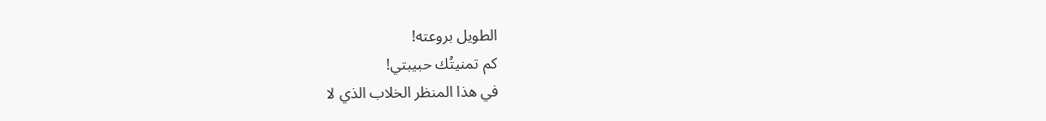الطويل بروعته!
كم تمنيتُك حبيبتي!
في هذا المنظر الخلاب الذي لا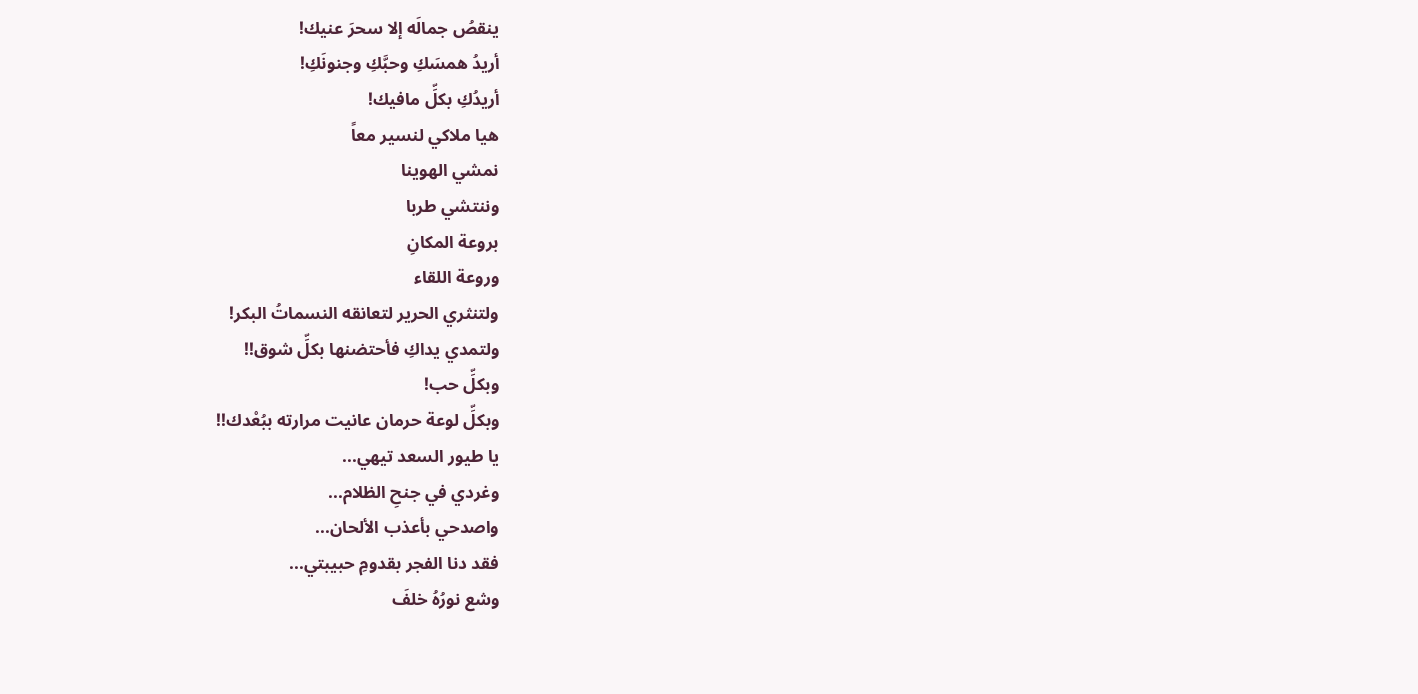ينقصُ جمالَه إلا سحرَ عنيك!
أريدُ همسَكِ وحبَّكِ وجنونَكِ!
أريدُكِ بكلِّ مافيك!
هيا ملاكي لنسير معاً
نمشي الهوينا
وننتشي طربا
بروعة المكانِ
وروعة اللقاء
ولتنثري الحرير لتعانقه النسماتُ البكر!
ولتمدي يداكِ فأحتضنها بكلِّ شوق!!
وبكلِّ حب!
وبكلِّ لوعة حرمان عانيت مرارته ببُعْدك!!
يا طيور السعد تيهي...
وغردي في جنحِ الظلام...
واصدحي بأعذب الألحان...
فقد دنا الفجر بقدومِ حبيبتي...
وشع نورُهُ خلفَ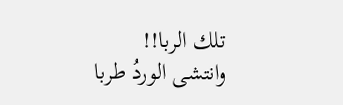تلك الربا!!
وانتشى الوردُ طربا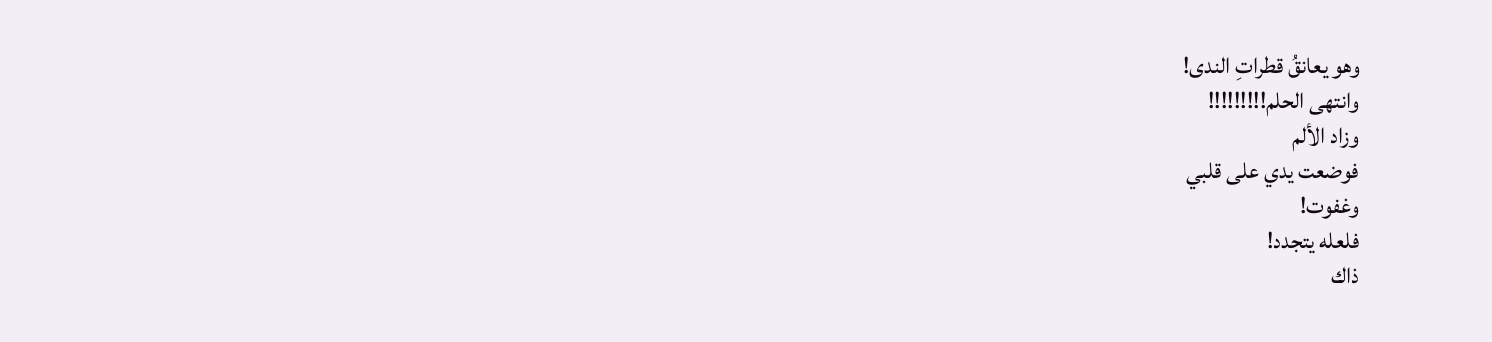وهو يعانقُ قطراتِ الندى!
وانتهى الحلم!!!!!!!!!
وزاد الألم
فوضعت يدي على قلبي
وغفوت!
فلعله يتجدد!
ذاك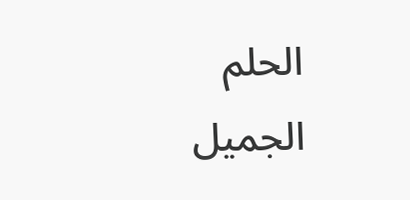الحلم الجميل